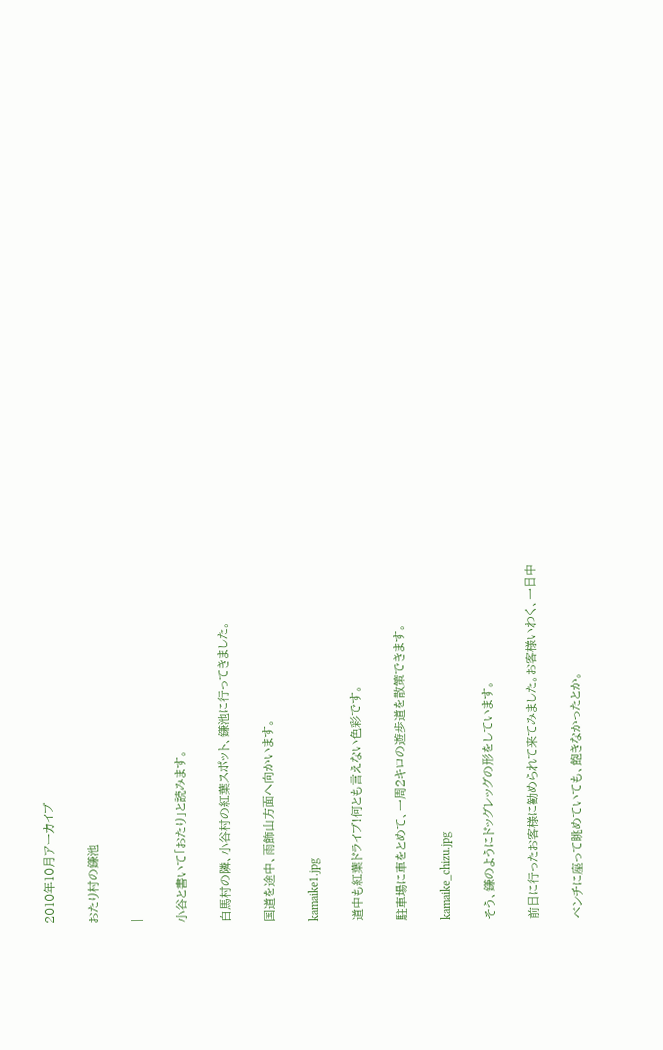2010年10月アーカイブ

おたり村の鎌池

|

小谷と書いて「おたり」と読みます。

白馬村の隣、小谷村の紅葉スポット、鎌池に行ってきました。

国道を途中、雨飾山方面へ向かいます。

kamaike1.jpg

道中も紅葉ドライブ!何とも言えない色彩です。

駐車場に車をとめて、一周2キロの遊歩道を散策できます。

kamaike_chizu.jpg

そう、鎌のようにドッグレッグの形をしています。

前日に行ったお客様に勧められて来てみました。お客様いわく、一日中

ベンチに座って眺めていても、飽きなかったとか。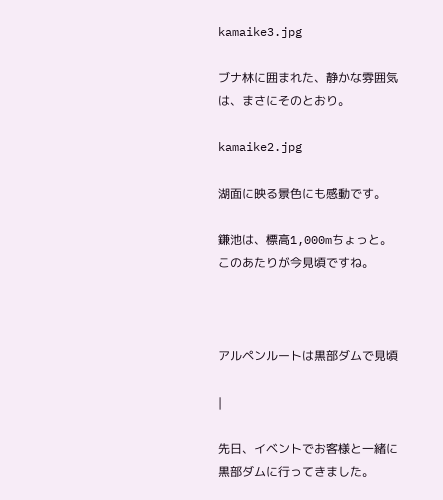kamaike3.jpg

ブナ林に囲まれた、静かな雰囲気は、まさにそのとおり。

kamaike2.jpg

湖面に映る景色にも感動です。

鎌池は、標高1,000mちょっと。このあたりが今見頃ですね。



アルペンルートは黒部ダムで見頃

|

先日、イベントでお客様と一緒に黒部ダムに行ってきました。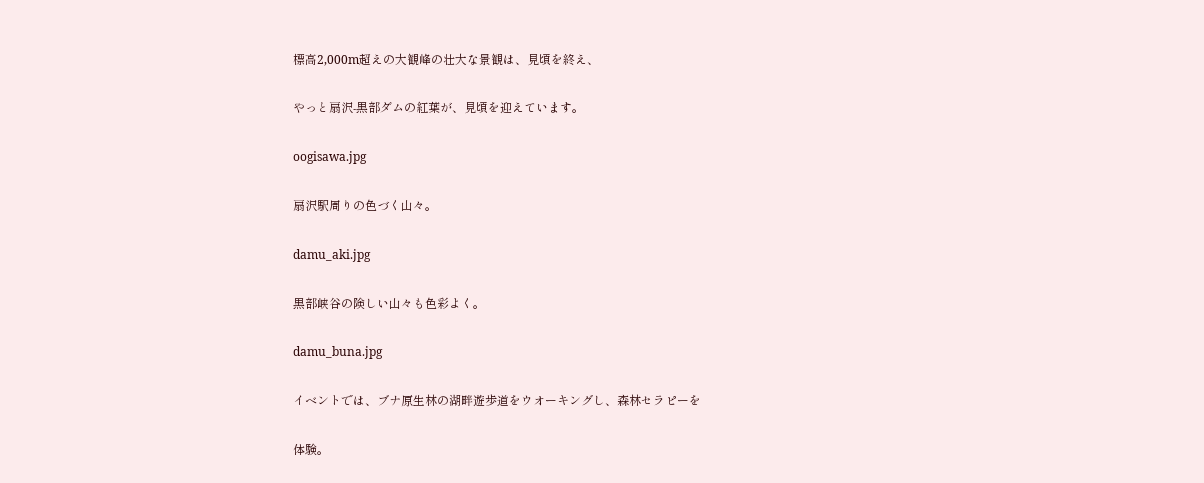標高2,000m超えの大観峰の壮大な景観は、見頃を終え、

やっと扇沢-黒部ダムの紅葉が、見頃を迎えています。

oogisawa.jpg

扇沢駅周りの色づく山々。

damu_aki.jpg

黒部峡谷の険しい山々も色彩よく。

damu_buna.jpg

イベントでは、ブナ原生林の湖畔遊歩道をウオーキングし、森林セラピーを

体験。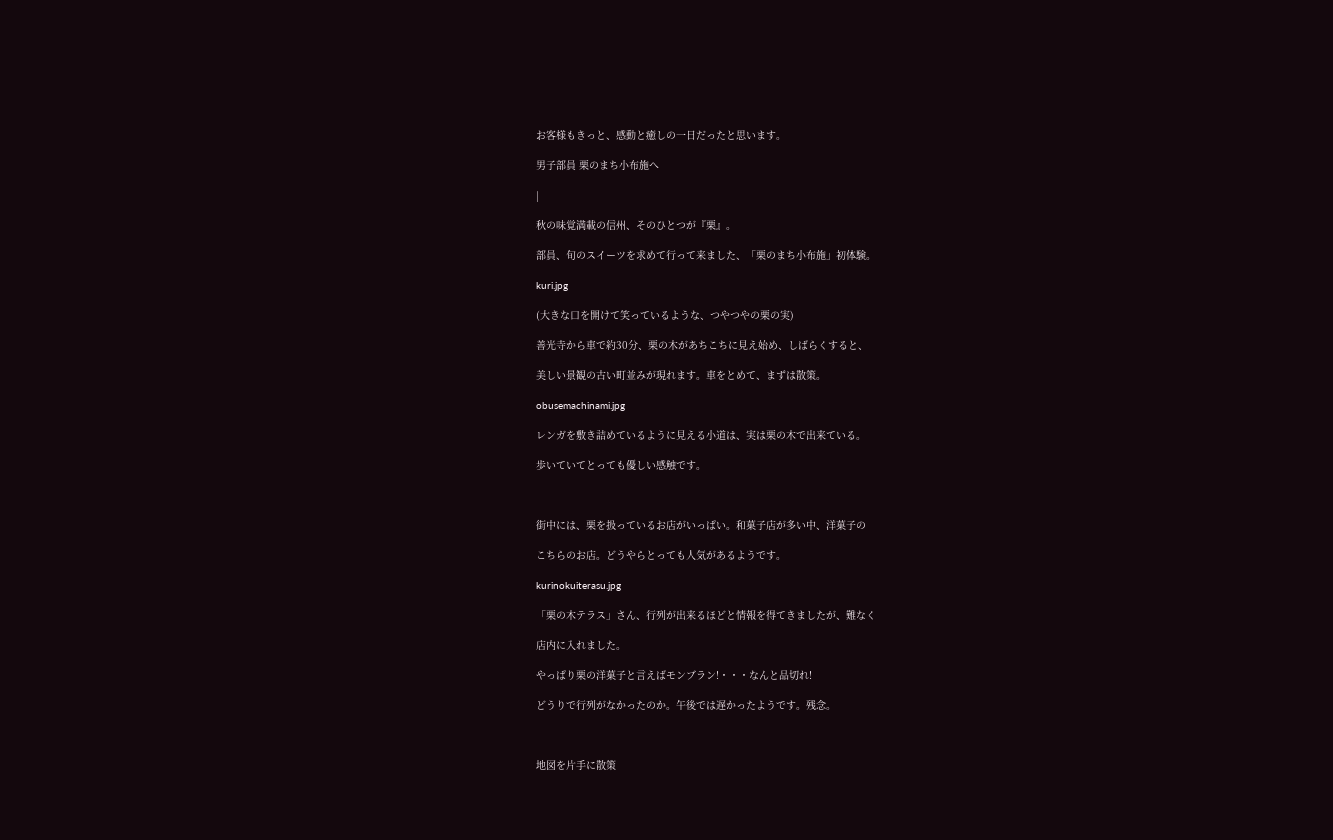お客様もきっと、感動と癒しの一日だったと思います。

男子部員 栗のまち小布施へ

|

秋の味覚満載の信州、そのひとつが『栗』。

部員、旬のスイーツを求めて行って来ました、「栗のまち小布施」初体験。

kuri.jpg

(大きな口を開けて笑っているような、つやつやの栗の実)

善光寺から車で約30分、栗の木があちこちに見え始め、しばらくすると、

美しい景観の古い町並みが現れます。車をとめて、まずは散策。

obusemachinami.jpg

レンガを敷き詰めているように見える小道は、実は栗の木で出来ている。

歩いていてとっても優しい感触です。



街中には、栗を扱っているお店がいっぱい。和菓子店が多い中、洋菓子の

こちらのお店。どうやらとっても人気があるようです。

kurinokuiterasu.jpg

「栗の木テラス」さん、行列が出来るほどと情報を得てきましたが、難なく

店内に入れました。

やっぱり栗の洋菓子と言えばモンブラン!・・・なんと品切れ!

どうりで行列がなかったのか。午後では遅かったようです。残念。



地図を片手に散策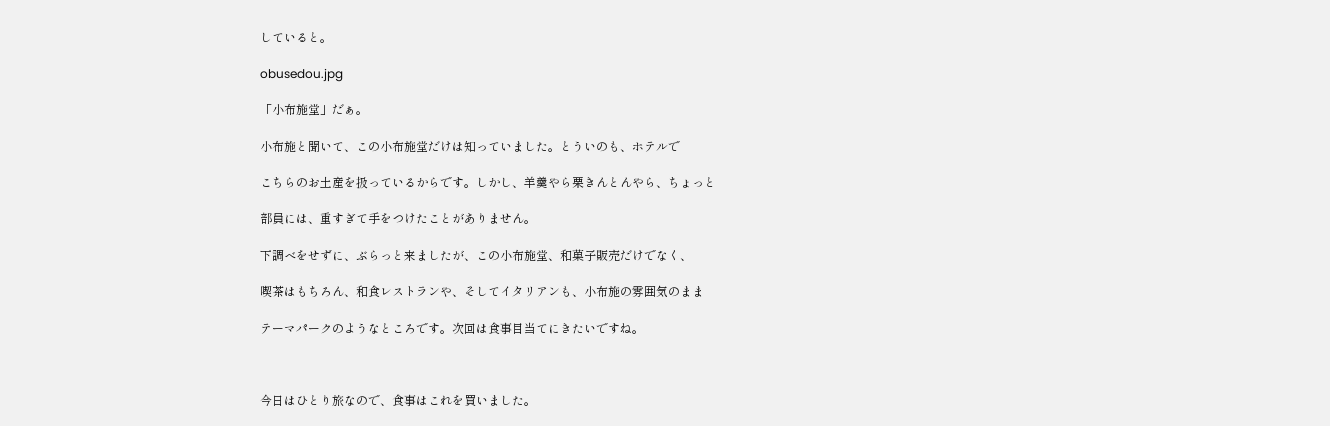していると。

obusedou.jpg

「小布施堂」だぁ。

小布施と聞いて、この小布施堂だけは知っていました。とういのも、ホテルで

こちらのお土産を扱っているからです。しかし、羊羹やら栗きんとんやら、ちょっと

部員には、重すぎて手をつけたことがありません。

下調べをせずに、ぶらっと来ましたが、この小布施堂、和菓子販売だけでなく、

喫茶はもちろん、和食レストランや、そしてイタリアンも、小布施の雰囲気のまま

テーマパークのようなところです。次回は食事目当てにきたいですね。



今日はひとり旅なので、食事はこれを買いました。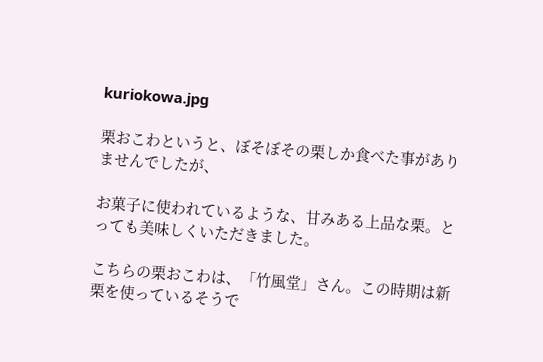kuriokowa.jpg

栗おこわというと、ぼそぼその栗しか食べた事がありませんでしたが、

お菓子に使われているような、甘みある上品な栗。とっても美味しくいただきました。

こちらの栗おこわは、「竹風堂」さん。この時期は新栗を使っているそうで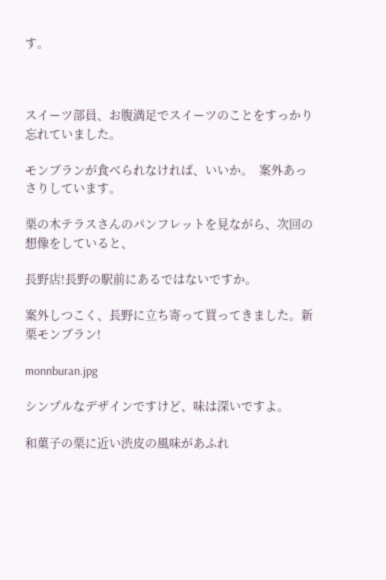す。



スイーツ部員、お腹満足でスイーツのことをすっかり忘れていました。

モンブランが食べられなければ、いいか。  案外あっさりしています。

栗の木テラスさんのパンフレットを見ながら、次回の想像をしていると、

長野店!長野の駅前にあるではないですか。

案外しつこく、長野に立ち寄って買ってきました。新栗モンブラン!

monnburan.jpg

シンプルなデザインですけど、味は深いですよ。

和菓子の栗に近い渋皮の風味があふれ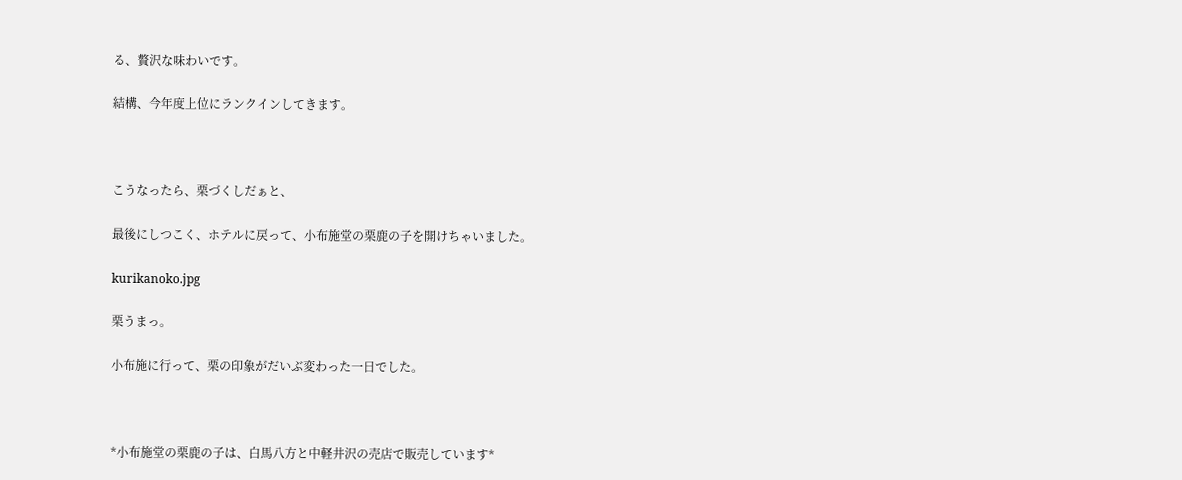る、贅沢な味わいです。

結構、今年度上位にランクインしてきます。



こうなったら、栗づくしだぁと、

最後にしつこく、ホテルに戻って、小布施堂の栗鹿の子を開けちゃいました。

kurikanoko.jpg

栗うまっ。

小布施に行って、栗の印象がだいぶ変わった一日でした。



*小布施堂の栗鹿の子は、白馬八方と中軽井沢の売店で販売しています*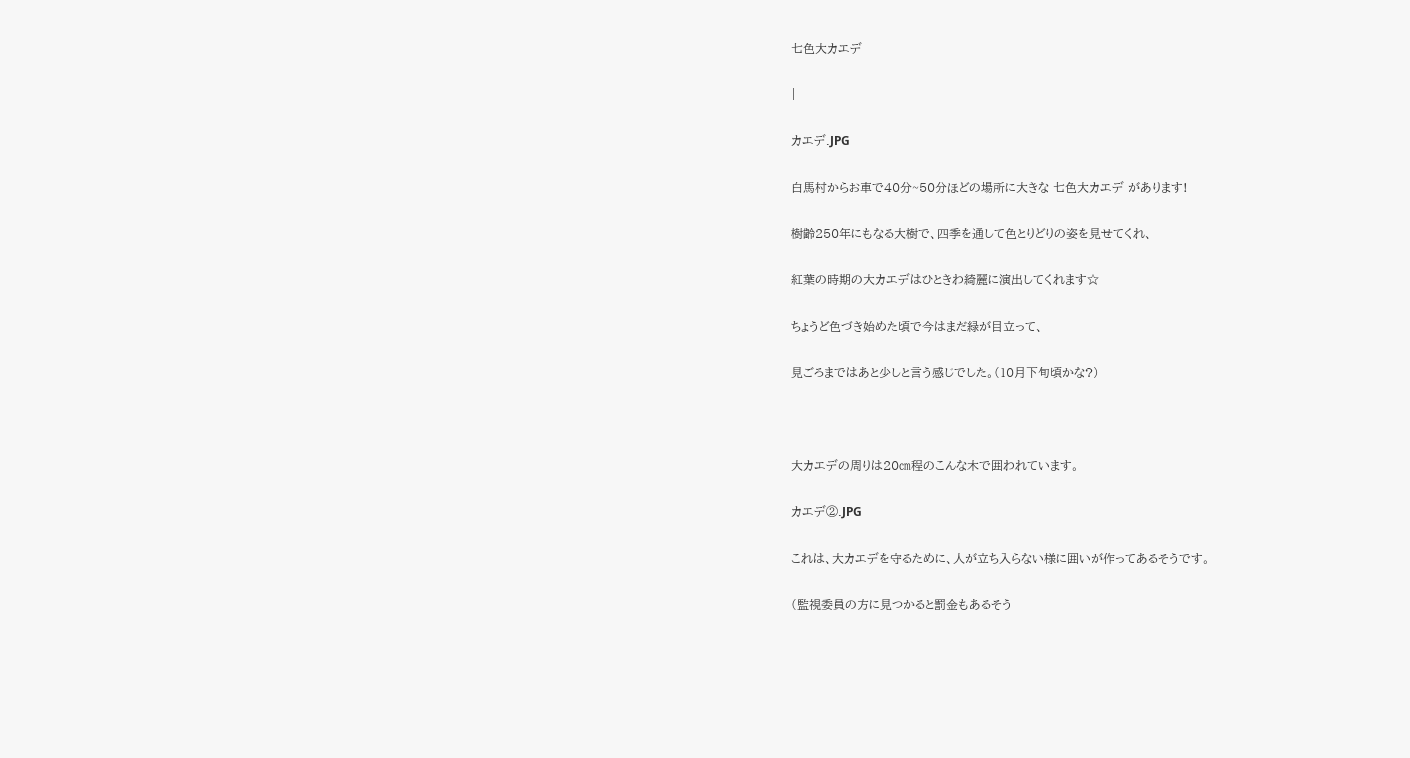七色大カエデ

|

カエデ.JPG

白馬村からお車で40分~50分ほどの場所に大きな 七色大カエデ があります!

樹齢250年にもなる大樹で、四季を通して色とりどりの姿を見せてくれ、

紅葉の時期の大カエデはひときわ綺麗に演出してくれます☆

ちょうど色づき始めた頃で今はまだ緑が目立って、

見ごろまではあと少しと言う感じでした。(10月下旬頃かな?)



大カエデの周りは20㎝程のこんな木で囲われています。

カエデ②.JPG

これは、大カエデを守るために、人が立ち入らない様に囲いが作ってあるそうです。

(監視委員の方に見つかると罰金もあるそう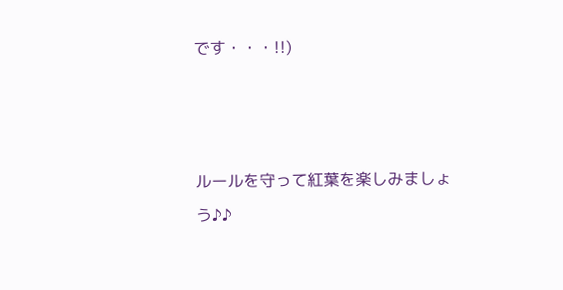です・・・!!)



ルールを守って紅葉を楽しみましょう♪♪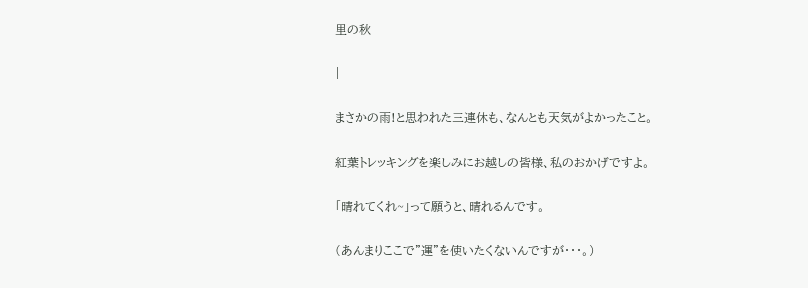里の秋

|

まさかの雨!と思われた三連休も、なんとも天気がよかったこと。

紅葉トレッキングを楽しみにお越しの皆様、私のおかげですよ。

「晴れてくれ~」って願うと、晴れるんです。

(あんまりここで"運"を使いたくないんですが・・・。)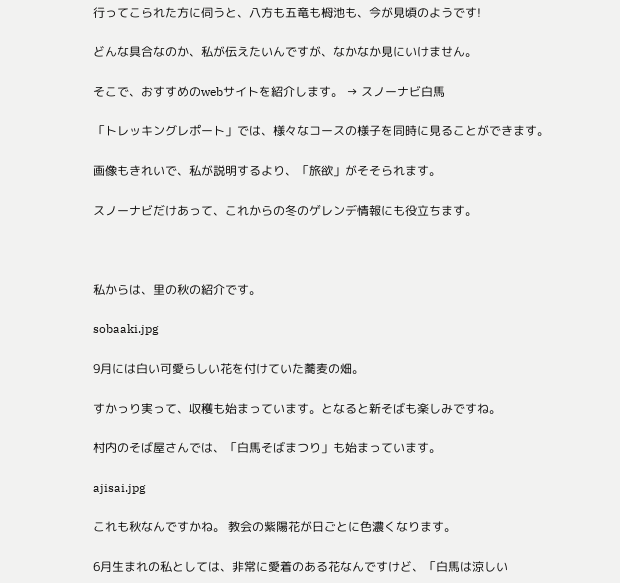行ってこられた方に伺うと、八方も五竜も栂池も、今が見頃のようです!

どんな具合なのか、私が伝えたいんですが、なかなか見にいけません。

そこで、おすすめのwebサイトを紹介します。 → スノーナビ白馬

「トレッキングレポート」では、様々なコースの様子を同時に見ることができます。

画像もきれいで、私が説明するより、「旅欲」がそそられます。

スノーナビだけあって、これからの冬のゲレンデ情報にも役立ちます。



私からは、里の秋の紹介です。

sobaaki.jpg

9月には白い可愛らしい花を付けていた蕎麦の畑。

すかっり実って、収穫も始まっています。となると新そばも楽しみですね。

村内のそば屋さんでは、「白馬そばまつり」も始まっています。

ajisai.jpg

これも秋なんですかね。 教会の紫陽花が日ごとに色濃くなります。

6月生まれの私としては、非常に愛着のある花なんですけど、「白馬は涼しい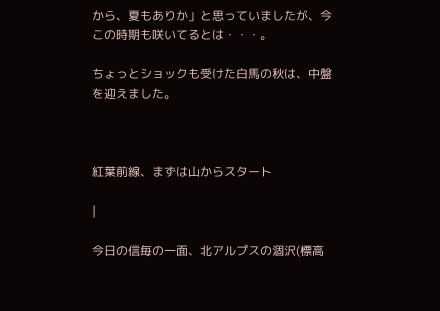から、夏もありか」と思っていましたが、今この時期も咲いてるとは・・・。

ちょっとショックも受けた白馬の秋は、中盤を迎えました。



紅葉前線、まずは山からスタート

|

今日の信毎の一面、北アルプスの涸沢(標高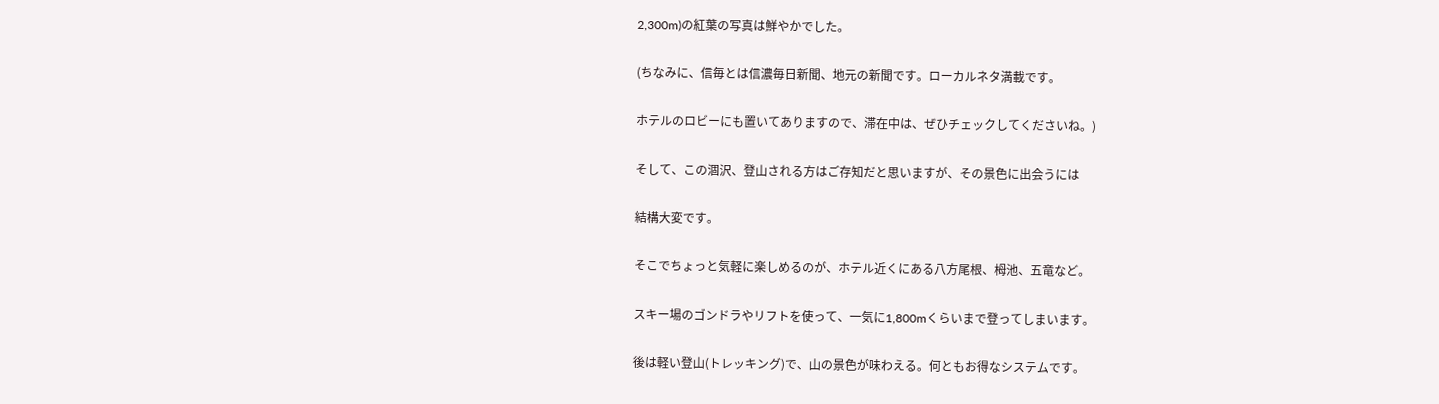2,300m)の紅葉の写真は鮮やかでした。

(ちなみに、信毎とは信濃毎日新聞、地元の新聞です。ローカルネタ満載です。

ホテルのロビーにも置いてありますので、滞在中は、ぜひチェックしてくださいね。)

そして、この涸沢、登山される方はご存知だと思いますが、その景色に出会うには

結構大変です。

そこでちょっと気軽に楽しめるのが、ホテル近くにある八方尾根、栂池、五竜など。

スキー場のゴンドラやリフトを使って、一気に1,800mくらいまで登ってしまいます。

後は軽い登山(トレッキング)で、山の景色が味わえる。何ともお得なシステムです。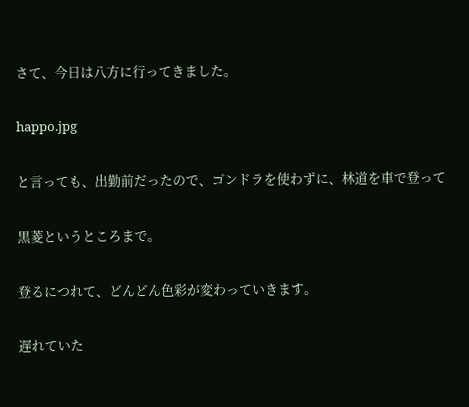さて、今日は八方に行ってきました。

happo.jpg

と言っても、出勤前だったので、ゴンドラを使わずに、林道を車で登って

黒菱というところまで。

登るにつれて、どんどん色彩が変わっていきます。

遅れていた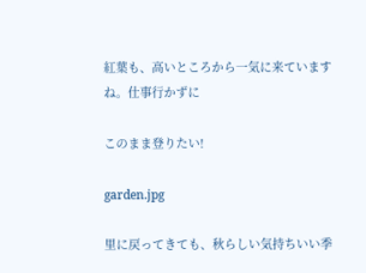紅葉も、高いところから一気に来ていますね。仕事行かずに

このまま登りたい!

garden.jpg

里に戻ってきても、秋らしい気持ちいい季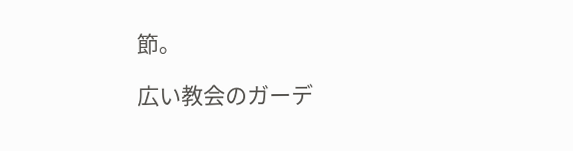節。

広い教会のガーデ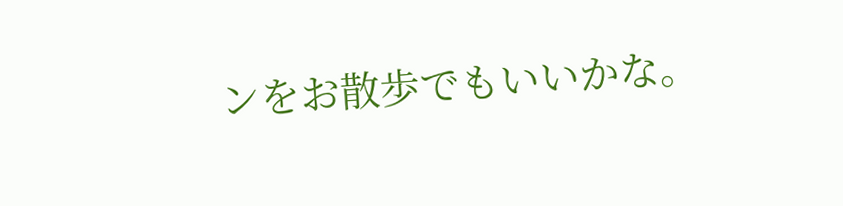ンをお散歩でもいいかな。